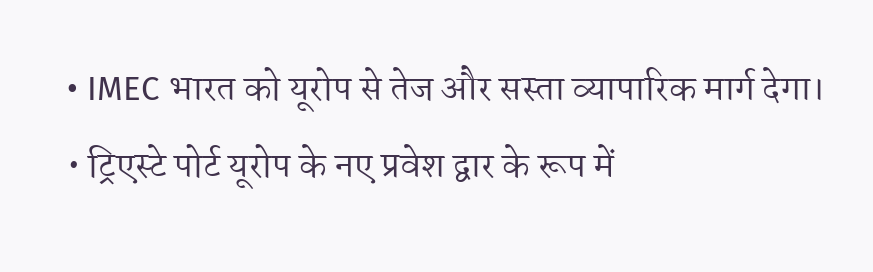• IMEC भारत को यूरोप से तेज और सस्ता व्यापारिक मार्ग देगा।
• ट्रिएस्टे पोर्ट यूरोप के नए प्रवेश द्वार के रूप में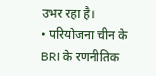उभर रहा है।
• परियोजना चीन के BRI के रणनीतिक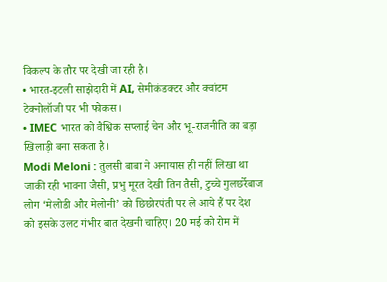विकल्प के तौर पर देखी जा रही है।
• भारत-इटली साझेदारी में AI, सेमीकंडक्टर और क्वांटम टेक्नोलॉजी पर भी फोकस।
• IMEC भारत को वैश्विक सप्लाई चेन और भू-राजनीति का बड़ा खिलाड़ी बना सकता है।
Modi Meloni : तुलसी बाबा ने अनायास ही नहीं लिखा था जाकी रही भावना जैसी, प्रभु मूरत देखी तिन तैसी, टुच्चे गुलछर्रेबाज लोग ‘मेलोडी और मेलोनी’ को छिछोरपंती पर ले आये हैं पर देश को इसके उलट गंभीर बात देखनी चाहिए। 20 मई को रोम में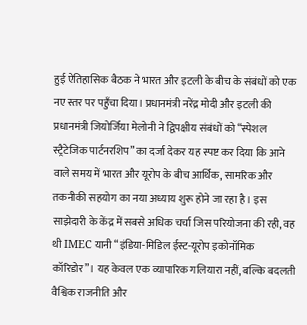हुई ऐतिहासिक बैठक ने भारत और इटली के बीच के संबंधों को एक नए स्तर पर पहुँचा दिया। प्रधानमंत्री नरेंद्र मोदी और इटली की प्रधानमंत्री जियोर्जिया मेलोनी ने द्विपक्षीय संबंधों को “स्पेशल स्ट्रैटेजिक पार्टनरशिप” का दर्जा देकर यह स्पष्ट कर दिया कि आने वाले समय में भारत और यूरोप के बीच आर्थिक, सामरिक और तकनीकी सहयोग का नया अध्याय शुरू होने जा रहा है। इस साझेदारी के केंद्र में सबसे अधिक चर्चा जिस परियोजना की रही, वह थी IMEC यानी “इंडिया-मिडिल ईस्ट-यूरोप इकोनॉमिक कॉरिडोर”। यह केवल एक व्यापारिक गलियारा नहीं, बल्कि बदलती वैश्विक राजनीति और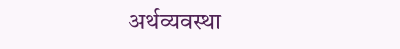अर्थव्यवस्था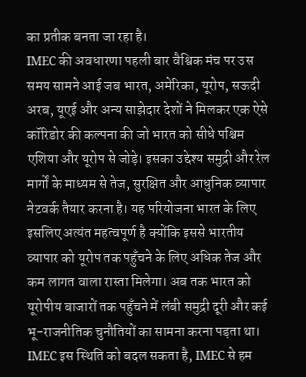का प्रतीक बनता जा रहा है।
IMEC की अवधारणा पहली बार वैश्विक मंच पर उस समय सामने आई जब भारत, अमेरिका, यूरोप, सऊदी अरब, यूएई और अन्य साझेदार देशों ने मिलकर एक ऐसे कॉरिडोर की कल्पना की जो भारत को सीधे पश्चिम एशिया और यूरोप से जोड़े। इसका उद्देश्य समुद्री और रेल मार्गों के माध्यम से तेज, सुरक्षित और आधुनिक व्यापार नेटवर्क तैयार करना है। यह परियोजना भारत के लिए इसलिए अत्यंत महत्वपूर्ण है क्योंकि इससे भारतीय व्यापार को यूरोप तक पहुँचने के लिए अधिक तेज और कम लागत वाला रास्ता मिलेगा। अब तक भारत को यूरोपीय बाजारों तक पहुँचने में लंबी समुद्री दूरी और कई भू-राजनीतिक चुनौतियों का सामना करना पड़ता था। IMEC इस स्थिति को बदल सकता है, IMEC से हम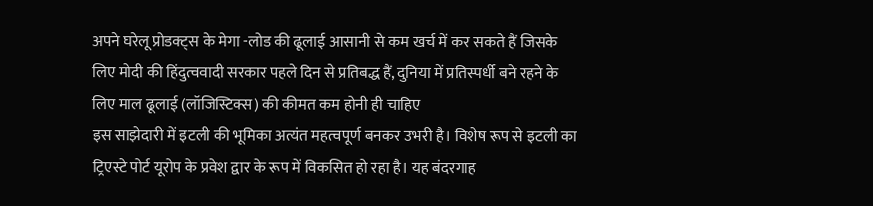अपने घरेलू प्रोडक्ट्स के मेगा -लोड की ढूलाई आसानी से कम खर्च में कर सकते हैं जिसके लिए मोदी की हिंदुत्ववादी सरकार पहले दिन से प्रतिबद्ध हैं, दुनिया में प्रतिस्पर्धी बने रहने के लिए माल ढूलाई (लॉजिस्टिक्स) की कीमत कम होनी ही चाहिए
इस साझेदारी में इटली की भूमिका अत्यंत महत्वपूर्ण बनकर उभरी है। विशेष रूप से इटली का ट्रिएस्टे पोर्ट यूरोप के प्रवेश द्वार के रूप में विकसित हो रहा है। यह बंदरगाह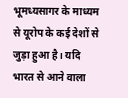भूमध्यसागर के माध्यम से यूरोप के कई देशों से जुड़ा हुआ है। यदि भारत से आने वाला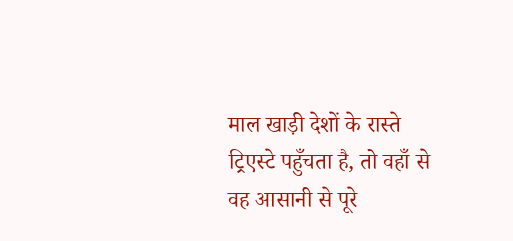माल खाड़ी देशों के रास्ते ट्रिएस्टे पहुँचता है, तो वहाँ से वह आसानी से पूरे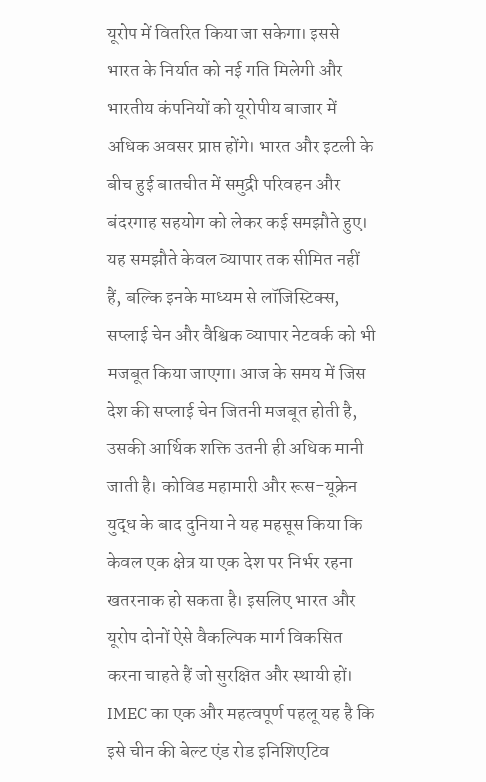यूरोप में वितरित किया जा सकेगा। इससे भारत के निर्यात को नई गति मिलेगी और भारतीय कंपनियों को यूरोपीय बाजार में अधिक अवसर प्राप्त होंगे। भारत और इटली के बीच हुई बातचीत में समुद्री परिवहन और बंदरगाह सहयोग को लेकर कई समझौते हुए। यह समझौते केवल व्यापार तक सीमित नहीं हैं, बल्कि इनके माध्यम से लॉजिस्टिक्स, सप्लाई चेन और वैश्विक व्यापार नेटवर्क को भी मजबूत किया जाएगा। आज के समय में जिस देश की सप्लाई चेन जितनी मजबूत होती है, उसकी आर्थिक शक्ति उतनी ही अधिक मानी जाती है। कोविड महामारी और रूस-यूक्रेन युद्ध के बाद दुनिया ने यह महसूस किया कि केवल एक क्षेत्र या एक देश पर निर्भर रहना खतरनाक हो सकता है। इसलिए भारत और यूरोप दोनों ऐसे वैकल्पिक मार्ग विकसित करना चाहते हैं जो सुरक्षित और स्थायी हों।
IMEC का एक और महत्वपूर्ण पहलू यह है कि इसे चीन की बेल्ट एंड रोड इनिशिएटिव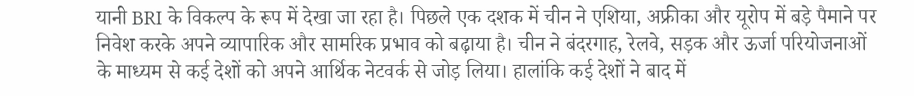यानी BRI के विकल्प के रूप में देखा जा रहा है। पिछले एक दशक में चीन ने एशिया, अफ्रीका और यूरोप में बड़े पैमाने पर निवेश करके अपने व्यापारिक और सामरिक प्रभाव को बढ़ाया है। चीन ने बंदरगाह, रेलवे, सड़क और ऊर्जा परियोजनाओं के माध्यम से कई देशों को अपने आर्थिक नेटवर्क से जोड़ लिया। हालांकि कई देशों ने बाद में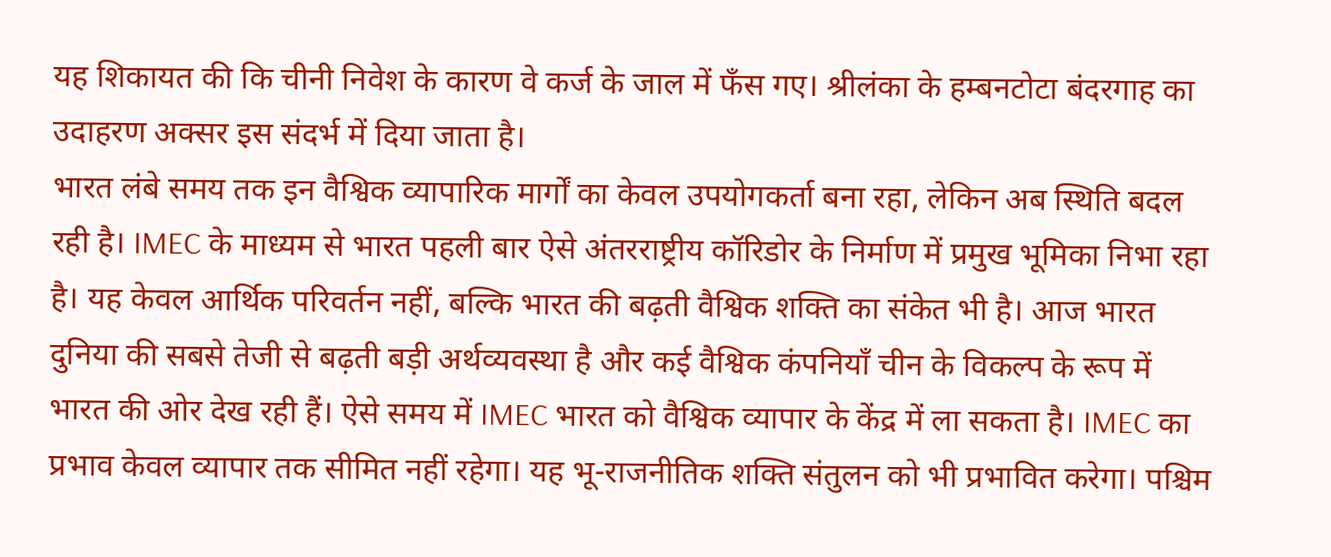यह शिकायत की कि चीनी निवेश के कारण वे कर्ज के जाल में फँस गए। श्रीलंका के हम्बनटोटा बंदरगाह का उदाहरण अक्सर इस संदर्भ में दिया जाता है।
भारत लंबे समय तक इन वैश्विक व्यापारिक मार्गों का केवल उपयोगकर्ता बना रहा, लेकिन अब स्थिति बदल रही है। IMEC के माध्यम से भारत पहली बार ऐसे अंतरराष्ट्रीय कॉरिडोर के निर्माण में प्रमुख भूमिका निभा रहा है। यह केवल आर्थिक परिवर्तन नहीं, बल्कि भारत की बढ़ती वैश्विक शक्ति का संकेत भी है। आज भारत दुनिया की सबसे तेजी से बढ़ती बड़ी अर्थव्यवस्था है और कई वैश्विक कंपनियाँ चीन के विकल्प के रूप में भारत की ओर देख रही हैं। ऐसे समय में IMEC भारत को वैश्विक व्यापार के केंद्र में ला सकता है। IMEC का प्रभाव केवल व्यापार तक सीमित नहीं रहेगा। यह भू-राजनीतिक शक्ति संतुलन को भी प्रभावित करेगा। पश्चिम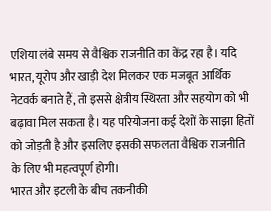एशिया लंबे समय से वैश्विक राजनीति का केंद्र रहा है। यदि भारत, यूरोप और खाड़ी देश मिलकर एक मजबूत आर्थिक नेटवर्क बनाते हैं, तो इससे क्षेत्रीय स्थिरता और सहयोग को भी बढ़ावा मिल सकता है। यह परियोजना कई देशों के साझा हितों को जोड़ती है और इसलिए इसकी सफलता वैश्विक राजनीति के लिए भी महत्वपूर्ण होगी।
भारत और इटली के बीच तकनीकी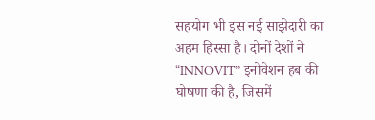सहयोग भी इस नई साझेदारी का अहम हिस्सा है। दोनों देशों ने “INNOVIT” इनोवेशन हब की घोषणा की है, जिसमें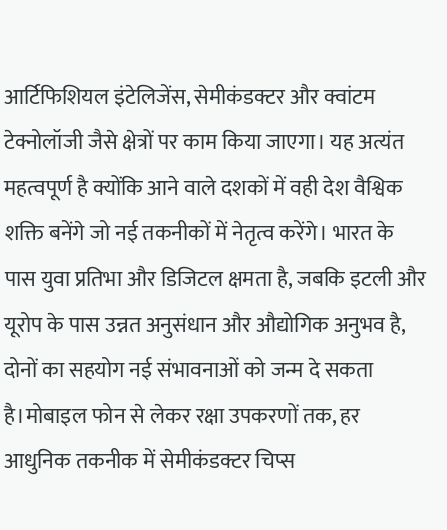आर्टिफिशियल इंटेलिजेंस, सेमीकंडक्टर और क्वांटम टेक्नोलॉजी जैसे क्षेत्रों पर काम किया जाएगा। यह अत्यंत महत्वपूर्ण है क्योंकि आने वाले दशकों में वही देश वैश्विक शक्ति बनेंगे जो नई तकनीकों में नेतृत्व करेंगे। भारत के पास युवा प्रतिभा और डिजिटल क्षमता है, जबकि इटली और यूरोप के पास उन्नत अनुसंधान और औद्योगिक अनुभव है, दोनों का सहयोग नई संभावनाओं को जन्म दे सकता है।मोबाइल फोन से लेकर रक्षा उपकरणों तक, हर आधुनिक तकनीक में सेमीकंडक्टर चिप्स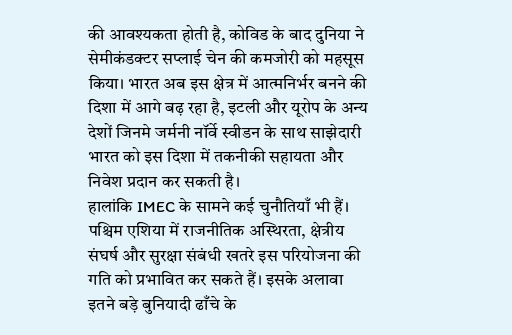की आवश्यकता होती है, कोविड के बाद दुनिया ने सेमीकंडक्टर सप्लाई चेन की कमजोरी को महसूस किया। भारत अब इस क्षेत्र में आत्मनिर्भर बनने की दिशा में आगे बढ़ रहा है, इटली और यूरोप के अन्य देशों जिनमे जर्मनी नॉर्वे स्वीडन के साथ साझेदारी भारत को इस दिशा में तकनीकी सहायता और निवेश प्रदान कर सकती है।
हालांकि IMEC के सामने कई चुनौतियाँ भी हैं। पश्चिम एशिया में राजनीतिक अस्थिरता, क्षेत्रीय संघर्ष और सुरक्षा संबंधी खतरे इस परियोजना की गति को प्रभावित कर सकते हैं। इसके अलावा इतने बड़े बुनियादी ढाँचे के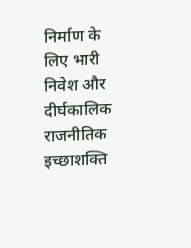निर्माण के लिए भारी निवेश और दीर्घकालिक राजनीतिक इच्छाशक्ति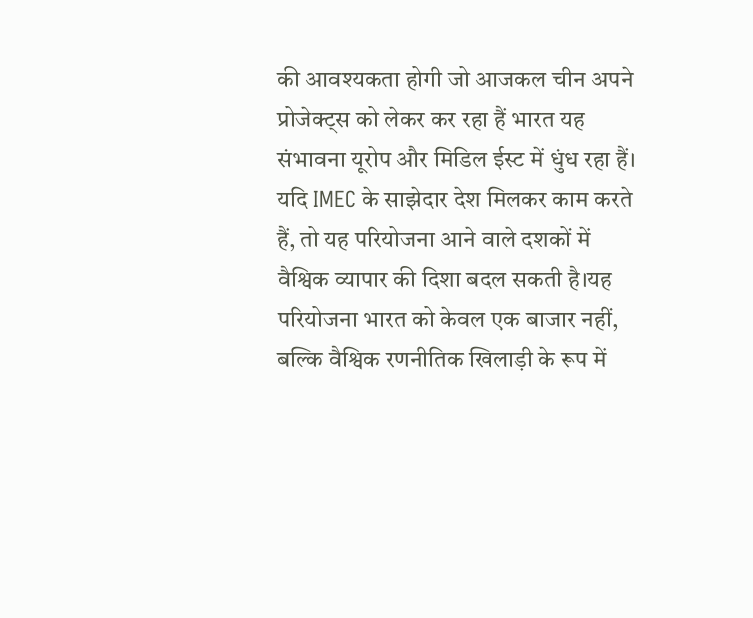की आवश्यकता होगी जो आजकल चीन अपने प्रोजेक्ट्स को लेकर कर रहा हैं भारत यह संभावना यूरोप और मिडिल ईस्ट में धुंध रहा हैं। यदि IMEC के साझेदार देश मिलकर काम करते हैं, तो यह परियोजना आने वाले दशकों में वैश्विक व्यापार की दिशा बदल सकती है।यह परियोजना भारत को केवल एक बाजार नहीं, बल्कि वैश्विक रणनीतिक खिलाड़ी के रूप में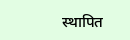स्थापित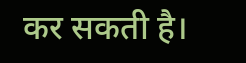कर सकती है।